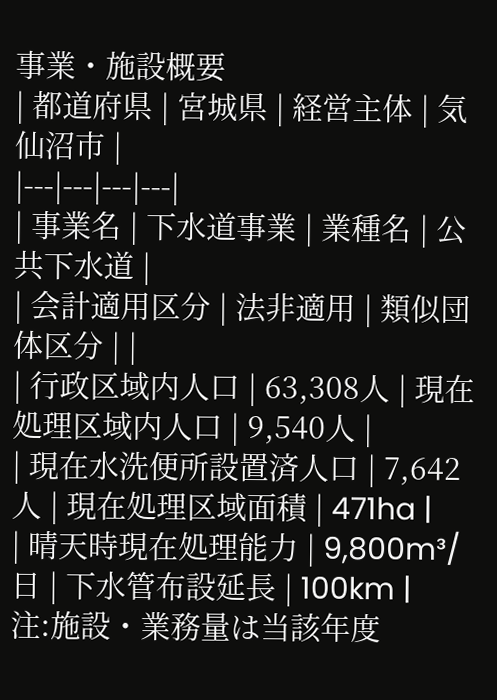事業・施設概要
| 都道府県 | 宮城県 | 経営主体 | 気仙沼市 |
|---|---|---|---|
| 事業名 | 下水道事業 | 業種名 | 公共下水道 |
| 会計適用区分 | 法非適用 | 類似団体区分 | |
| 行政区域内人口 | 63,308人 | 現在処理区域内人口 | 9,540人 |
| 現在水洗便所設置済人口 | 7,642人 | 現在処理区域面積 | 471ha |
| 晴天時現在処理能力 | 9,800m³/日 | 下水管布設延長 | 100km |
注:施設・業務量は当該年度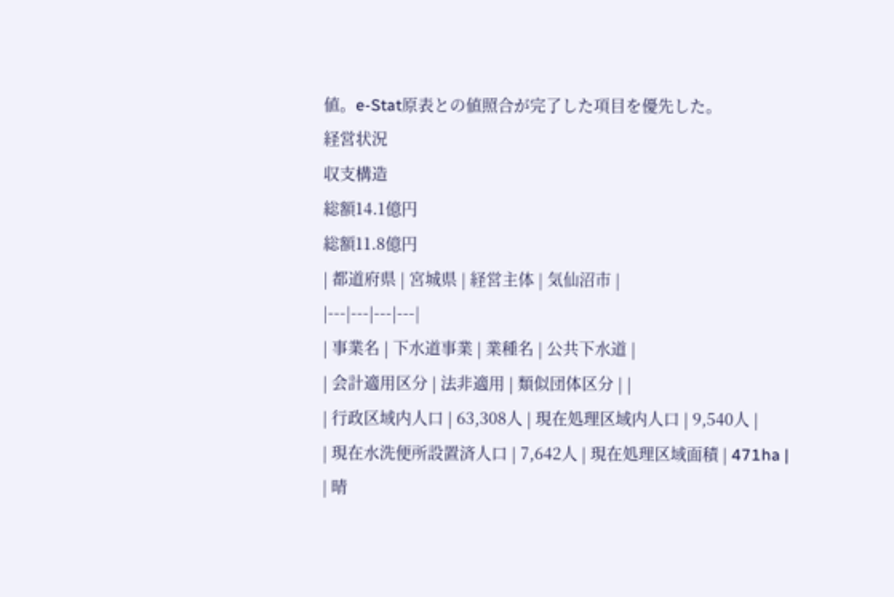値。e-Stat原表との値照合が完了した項目を優先した。
経営状況
収支構造
総額14.1億円
総額11.8億円
| 都道府県 | 宮城県 | 経営主体 | 気仙沼市 |
|---|---|---|---|
| 事業名 | 下水道事業 | 業種名 | 公共下水道 |
| 会計適用区分 | 法非適用 | 類似団体区分 | |
| 行政区域内人口 | 63,308人 | 現在処理区域内人口 | 9,540人 |
| 現在水洗便所設置済人口 | 7,642人 | 現在処理区域面積 | 471ha |
| 晴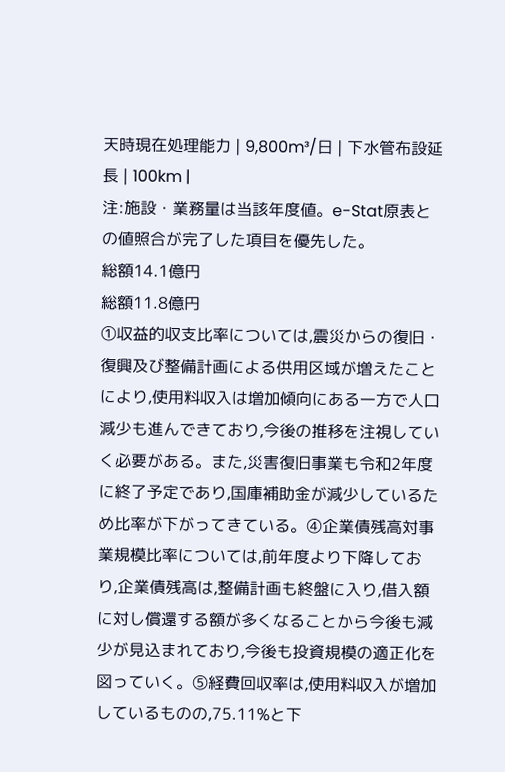天時現在処理能力 | 9,800m³/日 | 下水管布設延長 | 100km |
注:施設・業務量は当該年度値。e-Stat原表との値照合が完了した項目を優先した。
総額14.1億円
総額11.8億円
①収益的収支比率については,震災からの復旧・復興及び整備計画による供用区域が増えたことにより,使用料収入は増加傾向にある一方で人口減少も進んできており,今後の推移を注視していく必要がある。また,災害復旧事業も令和2年度に終了予定であり,国庫補助金が減少しているため比率が下がってきている。④企業債残高対事業規模比率については,前年度より下降しており,企業債残高は,整備計画も終盤に入り,借入額に対し償還する額が多くなることから今後も減少が見込まれており,今後も投資規模の適正化を図っていく。⑤経費回収率は,使用料収入が増加しているものの,75.11%と下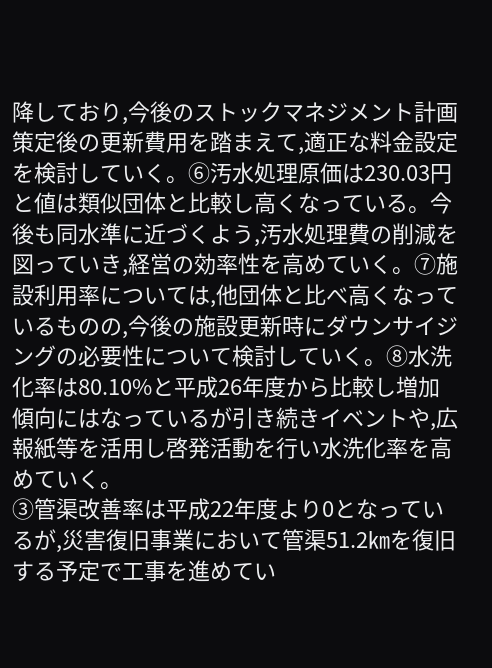降しており,今後のストックマネジメント計画策定後の更新費用を踏まえて,適正な料金設定を検討していく。⑥汚水処理原価は230.03円と値は類似団体と比較し高くなっている。今後も同水準に近づくよう,汚水処理費の削減を図っていき,経営の効率性を高めていく。⑦施設利用率については,他団体と比べ高くなっているものの,今後の施設更新時にダウンサイジングの必要性について検討していく。⑧水洗化率は80.10%と平成26年度から比較し増加傾向にはなっているが引き続きイベントや,広報紙等を活用し啓発活動を行い水洗化率を高めていく。
③管渠改善率は平成22年度より0となっているが,災害復旧事業において管渠51.2㎞を復旧する予定で工事を進めてい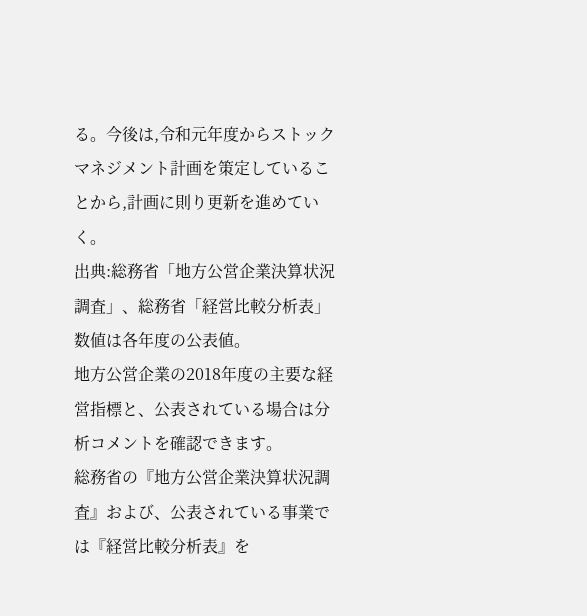る。今後は,令和元年度からストックマネジメント計画を策定していることから,計画に則り更新を進めていく。
出典:総務省「地方公営企業決算状況調査」、総務省「経営比較分析表」数値は各年度の公表値。
地方公営企業の2018年度の主要な経営指標と、公表されている場合は分析コメントを確認できます。
総務省の『地方公営企業決算状況調査』および、公表されている事業では『経営比較分析表』を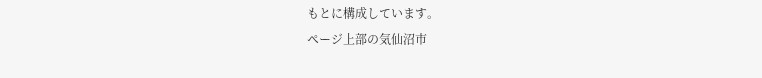もとに構成しています。
ページ上部の気仙沼市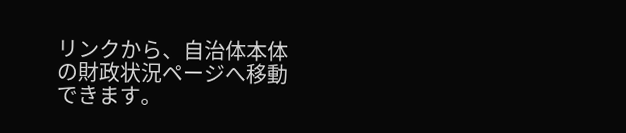リンクから、自治体本体の財政状況ページへ移動できます。